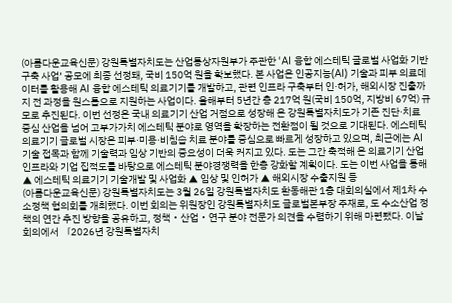(아름다운교육신문) 강원특별자치도는 산업통상자원부가 주관한 ‘AI 융합 에스테틱 글로벌 사업화 기반구축 사업’ 공모에 최종 선정돼, 국비 150억 원을 확보했다. 본 사업은 인공지능(AI) 기술과 피부 의료데이터를 활용해 AI 융합 에스테틱 의료기기를 개발하고, 관련 인프라 구축부터 인·허가, 해외시장 진출까지 전 과정을 원스톱으로 지원하는 사업이다. 올해부터 5년간 총 217억 원(국비 150억, 지방비 67억) 규모로 추진된다. 이번 선정은 국내 의료기기 산업 거점으로 성장해 온 강원특별자치도가 기존 진단·치료 중심 산업을 넘어 고부가가치 에스테틱 분야로 영역을 확장하는 전환점이 될 것으로 기대된다. 에스테틱 의료기기 글로벌 시장은 피부·미용·비침습 치료 분야를 중심으로 빠르게 성장하고 있으며, 최근에는 AI 기술 접목과 함께 기술력과 임상 기반의 중요성이 더욱 커지고 있다. 도는 그간 축적해 온 의료기기 산업 인프라와 기업 집적도를 바탕으로 에스테틱 분야경쟁력을 한층 강화할 계획이다. 도는 이번 사업을 통해 ▲ 에스테틱 의료기기 기술개발 및 사업화 ▲ 임상 및 인허가 ▲ 해외시장 수출지원 등
(아름다운교육신문) 강원특별자치도는 3월 26일 강원특별자치도 환동해관 1층 대회의실에서 제1차 수소정책 협의회를 개최했다. 이번 회의는 위원장인 강원특별자치도 글로벌본부장 주재로, 도 수소산업 정책의 연간 추진 방향을 공유하고, 정책・산업・연구 분야 전문가 의견을 수렴하기 위해 마련됐다. 이날 회의에서 「2026년 강원특별자치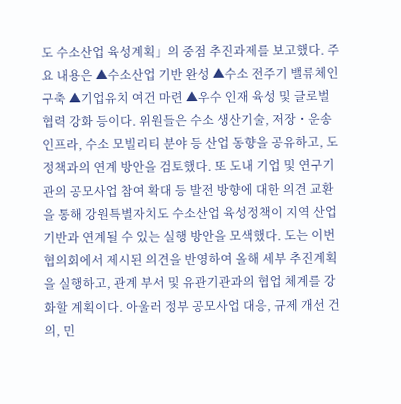도 수소산업 육성계획」의 중점 추진과제를 보고했다. 주요 내용은 ▲수소산업 기반 완성 ▲수소 전주기 밸류체인 구축 ▲기업유치 여건 마련 ▲우수 인재 육성 및 글로벌 협력 강화 등이다. 위원들은 수소 생산기술, 저장・운송 인프라, 수소 모빌리티 분야 등 산업 동향을 공유하고, 도 정책과의 연계 방안을 검토했다. 또 도내 기업 및 연구기관의 공모사업 참여 확대 등 발전 방향에 대한 의견 교환을 통해 강원특별자치도 수소산업 육성정책이 지역 산업 기반과 연계될 수 있는 실행 방안을 모색했다. 도는 이번 협의회에서 제시된 의견을 반영하여 올해 세부 추진계획을 실행하고, 관계 부서 및 유관기관과의 협업 체계를 강화할 계획이다. 아울러 정부 공모사업 대응, 규제 개선 건의, 민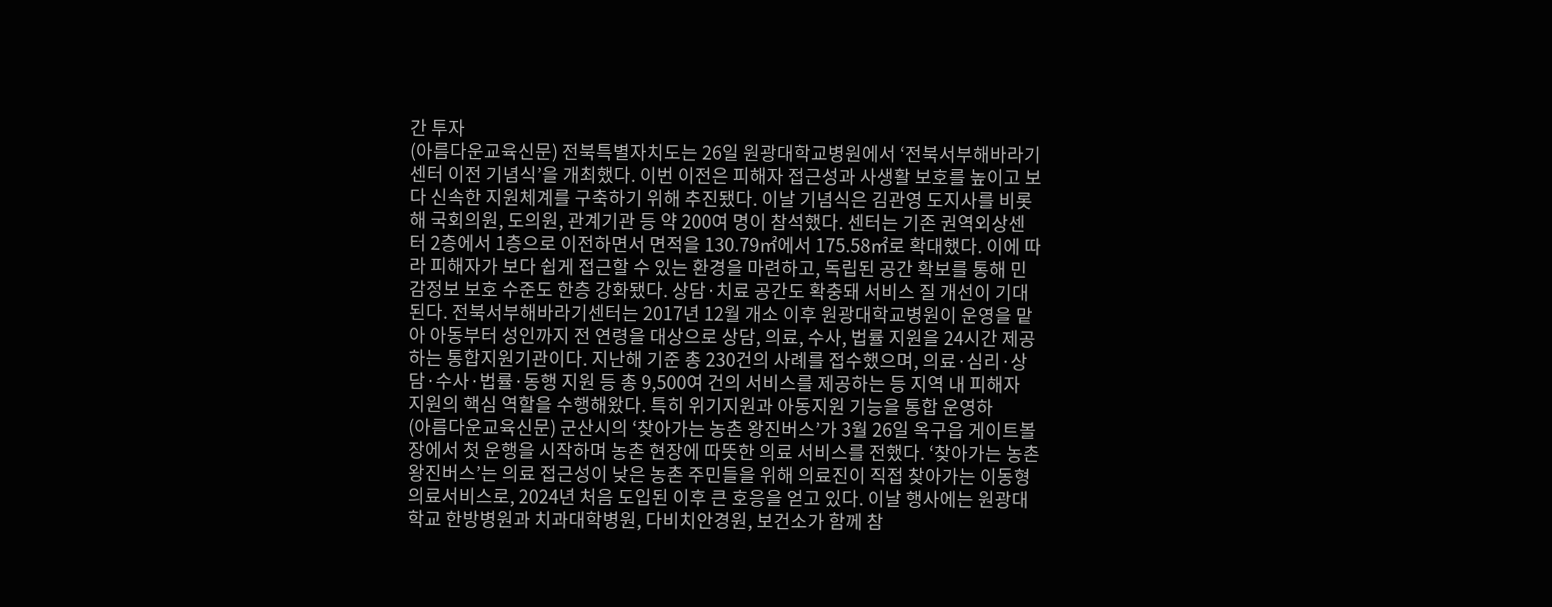간 투자
(아름다운교육신문) 전북특별자치도는 26일 원광대학교병원에서 ‘전북서부해바라기센터 이전 기념식’을 개최했다. 이번 이전은 피해자 접근성과 사생활 보호를 높이고 보다 신속한 지원체계를 구축하기 위해 추진됐다. 이날 기념식은 김관영 도지사를 비롯해 국회의원, 도의원, 관계기관 등 약 200여 명이 참석했다. 센터는 기존 권역외상센터 2층에서 1층으로 이전하면서 면적을 130.79㎡에서 175.58㎡로 확대했다. 이에 따라 피해자가 보다 쉽게 접근할 수 있는 환경을 마련하고, 독립된 공간 확보를 통해 민감정보 보호 수준도 한층 강화됐다. 상담·치료 공간도 확충돼 서비스 질 개선이 기대된다. 전북서부해바라기센터는 2017년 12월 개소 이후 원광대학교병원이 운영을 맡아 아동부터 성인까지 전 연령을 대상으로 상담, 의료, 수사, 법률 지원을 24시간 제공하는 통합지원기관이다. 지난해 기준 총 230건의 사례를 접수했으며, 의료·심리·상담·수사·법률·동행 지원 등 총 9,500여 건의 서비스를 제공하는 등 지역 내 피해자 지원의 핵심 역할을 수행해왔다. 특히 위기지원과 아동지원 기능을 통합 운영하
(아름다운교육신문) 군산시의 ‘찾아가는 농촌 왕진버스’가 3월 26일 옥구읍 게이트볼장에서 첫 운행을 시작하며 농촌 현장에 따뜻한 의료 서비스를 전했다. ‘찾아가는 농촌 왕진버스’는 의료 접근성이 낮은 농촌 주민들을 위해 의료진이 직접 찾아가는 이동형 의료서비스로, 2024년 처음 도입된 이후 큰 호응을 얻고 있다. 이날 행사에는 원광대학교 한방병원과 치과대학병원, 다비치안경원, 보건소가 함께 참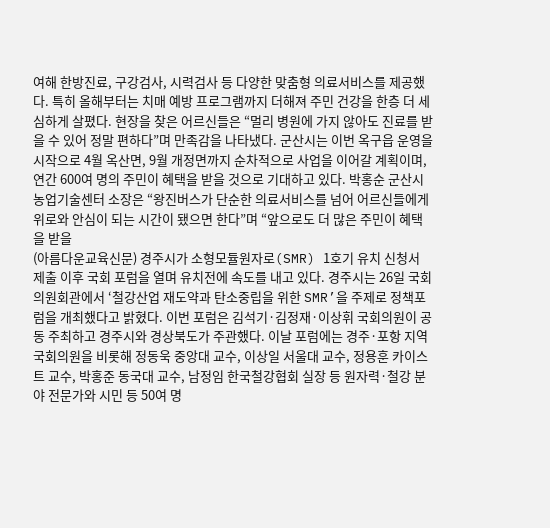여해 한방진료, 구강검사, 시력검사 등 다양한 맞춤형 의료서비스를 제공했다. 특히 올해부터는 치매 예방 프로그램까지 더해져 주민 건강을 한층 더 세심하게 살폈다. 현장을 찾은 어르신들은 “멀리 병원에 가지 않아도 진료를 받을 수 있어 정말 편하다”며 만족감을 나타냈다. 군산시는 이번 옥구읍 운영을 시작으로 4월 옥산면, 9월 개정면까지 순차적으로 사업을 이어갈 계획이며, 연간 600여 명의 주민이 혜택을 받을 것으로 기대하고 있다. 박홍순 군산시농업기술센터 소장은 “왕진버스가 단순한 의료서비스를 넘어 어르신들에게 위로와 안심이 되는 시간이 됐으면 한다”며 “앞으로도 더 많은 주민이 혜택을 받을
(아름다운교육신문) 경주시가 소형모듈원자로(SMR) 1호기 유치 신청서 제출 이후 국회 포럼을 열며 유치전에 속도를 내고 있다. 경주시는 26일 국회의원회관에서 ‘철강산업 재도약과 탄소중립을 위한 SMR’을 주제로 정책포럼을 개최했다고 밝혔다. 이번 포럼은 김석기·김정재·이상휘 국회의원이 공동 주최하고 경주시와 경상북도가 주관했다. 이날 포럼에는 경주·포항 지역 국회의원을 비롯해 정동욱 중앙대 교수, 이상일 서울대 교수, 정용훈 카이스트 교수, 박홍준 동국대 교수, 남정임 한국철강협회 실장 등 원자력·철강 분야 전문가와 시민 등 50여 명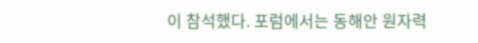이 참석했다. 포럼에서는 동해안 원자력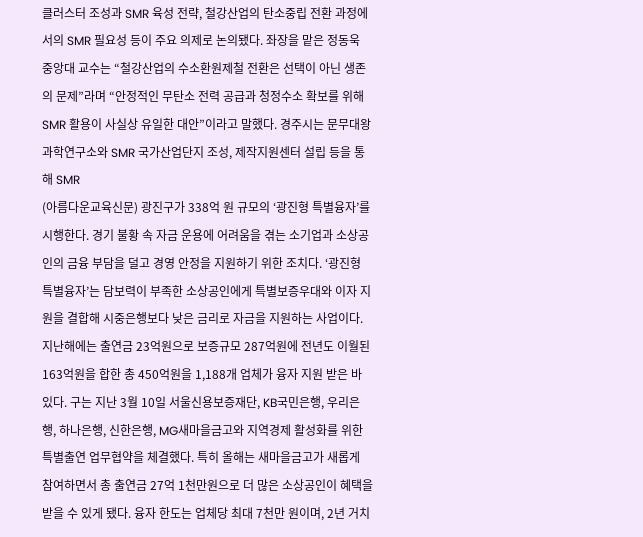클러스터 조성과 SMR 육성 전략, 철강산업의 탄소중립 전환 과정에서의 SMR 필요성 등이 주요 의제로 논의됐다. 좌장을 맡은 정동욱 중앙대 교수는 “철강산업의 수소환원제철 전환은 선택이 아닌 생존의 문제”라며 “안정적인 무탄소 전력 공급과 청정수소 확보를 위해 SMR 활용이 사실상 유일한 대안”이라고 말했다. 경주시는 문무대왕과학연구소와 SMR 국가산업단지 조성, 제작지원센터 설립 등을 통해 SMR
(아름다운교육신문) 광진구가 338억 원 규모의 ‘광진형 특별융자’를 시행한다. 경기 불황 속 자금 운용에 어려움을 겪는 소기업과 소상공인의 금융 부담을 덜고 경영 안정을 지원하기 위한 조치다. ‘광진형 특별융자’는 담보력이 부족한 소상공인에게 특별보증우대와 이자 지원을 결합해 시중은행보다 낮은 금리로 자금을 지원하는 사업이다. 지난해에는 출연금 23억원으로 보증규모 287억원에 전년도 이월된 163억원을 합한 총 450억원을 1,188개 업체가 융자 지원 받은 바 있다. 구는 지난 3월 10일 서울신용보증재단, KB국민은행, 우리은행, 하나은행, 신한은행, MG새마을금고와 지역경제 활성화를 위한 특별출연 업무협약을 체결했다. 특히 올해는 새마을금고가 새롭게 참여하면서 총 출연금 27억 1천만원으로 더 많은 소상공인이 혜택을 받을 수 있게 됐다. 융자 한도는 업체당 최대 7천만 원이며, 2년 거치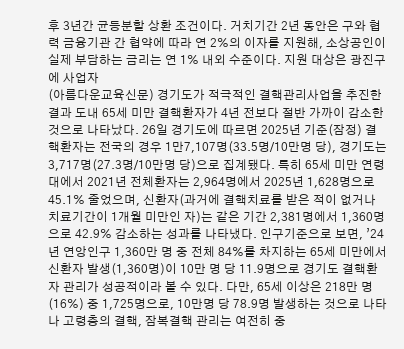후 3년간 균등분할 상환 조건이다. 거치기간 2년 동안은 구와 협력 금융기관 간 협약에 따라 연 2%의 이자를 지원해, 소상공인이 실제 부담하는 금리는 연 1% 내외 수준이다. 지원 대상은 광진구에 사업자
(아름다운교육신문) 경기도가 적극적인 결핵관리사업을 추진한 결과 도내 65세 미만 결핵환자가 4년 전보다 절반 가까이 감소한 것으로 나타났다. 26일 경기도에 따르면 2025년 기준(잠정) 결핵환자는 전국의 경우 1만7,107명(33.5명/10만명 당), 경기도는 3,717명(27.3명/10만명 당)으로 집계됐다. 특히 65세 미만 연령대에서 2021년 전체환자는 2,964명에서 2025년 1,628명으로 45.1% 줄었으며, 신환자(과거에 결핵치료를 받은 적이 없거나 치료기간이 1개월 미만인 자)는 같은 기간 2,381명에서 1,360명으로 42.9% 감소하는 성과를 나타냈다. 인구기준으로 보면, ’24년 연앙인구 1,360만 명 중 전체 84%를 차지하는 65세 미만에서 신환자 발생(1,360명)이 10만 명 당 11.9명으로 경기도 결핵환자 관리가 성공적이라 볼 수 있다. 다만, 65세 이상은 218만 명(16%) 중 1,725명으로, 10만명 당 78.9명 발생하는 것으로 나타나 고령층의 결핵, 잠복결핵 관리는 여전히 중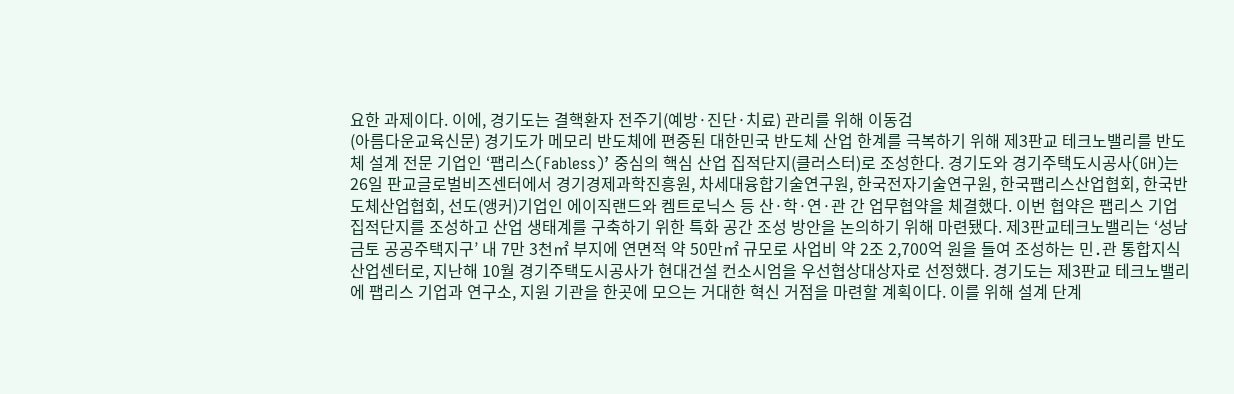요한 과제이다. 이에, 경기도는 결핵환자 전주기(예방·진단·치료) 관리를 위해 이동검
(아름다운교육신문) 경기도가 메모리 반도체에 편중된 대한민국 반도체 산업 한계를 극복하기 위해 제3판교 테크노밸리를 반도체 설계 전문 기업인 ‘팹리스(Fabless)’ 중심의 핵심 산업 집적단지(클러스터)로 조성한다. 경기도와 경기주택도시공사(GH)는 26일 판교글로벌비즈센터에서 경기경제과학진흥원, 차세대융합기술연구원, 한국전자기술연구원, 한국팹리스산업협회, 한국반도체산업협회, 선도(앵커)기업인 에이직랜드와 켐트로닉스 등 산·학·연·관 간 업무협약을 체결했다. 이번 협약은 팹리스 기업 집적단지를 조성하고 산업 생태계를 구축하기 위한 특화 공간 조성 방안을 논의하기 위해 마련됐다. 제3판교테크노밸리는 ‘성남금토 공공주택지구’ 내 7만 3천㎡ 부지에 연면적 약 50만㎡ 규모로 사업비 약 2조 2,700억 원을 들여 조성하는 민․관 통합지식산업센터로, 지난해 10월 경기주택도시공사가 현대건설 컨소시엄을 우선협상대상자로 선정했다. 경기도는 제3판교 테크노밸리에 팹리스 기업과 연구소, 지원 기관을 한곳에 모으는 거대한 혁신 거점을 마련할 계획이다. 이를 위해 설계 단계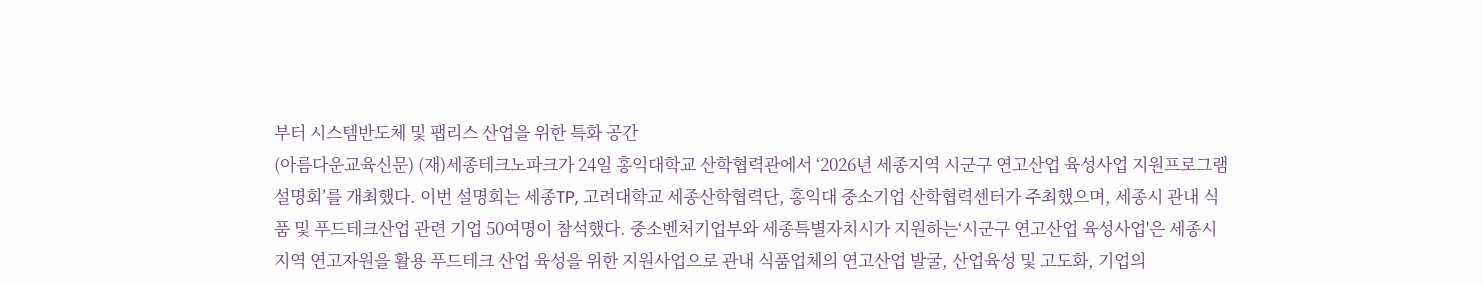부터 시스템반도체 및 팹리스 산업을 위한 특화 공간
(아름다운교육신문) (재)세종테크노파크가 24일 홍익대학교 산학협력관에서 ‘2026년 세종지역 시군구 연고산업 육성사업 지원프로그램 설명회’를 개최했다. 이번 설명회는 세종TP, 고려대학교 세종산학협력단, 홍익대 중소기업 산학협력센터가 주최했으며, 세종시 관내 식품 및 푸드테크산업 관련 기업 50여명이 참석했다. 중소벤처기업부와 세종특별자치시가 지원하는‘시군구 연고산업 육성사업'은 세종시 지역 연고자원을 활용 푸드테크 산업 육성을 위한 지원사업으로 관내 식품업체의 연고산업 발굴, 산업육성 및 고도화, 기업의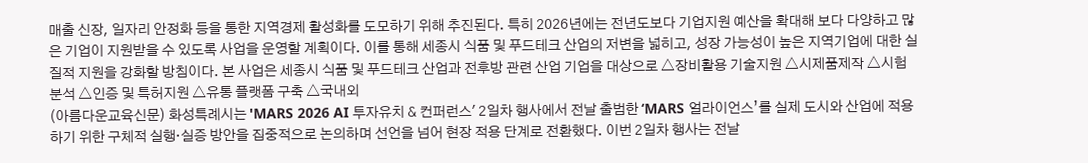매출 신장, 일자리 안정화 등을 통한 지역경제 활성화를 도모하기 위해 추진된다. 특히 2026년에는 전년도보다 기업지원 예산을 확대해 보다 다양하고 많은 기업이 지원받을 수 있도록 사업을 운영할 계획이다. 이를 통해 세종시 식품 및 푸드테크 산업의 저변을 넓히고, 성장 가능성이 높은 지역기업에 대한 실질적 지원을 강화할 방침이다. 본 사업은 세종시 식품 및 푸드테크 산업과 전후방 관련 산업 기업을 대상으로 △장비활용 기술지원 △시제품제작 △시험분석 △인증 및 특허지원 △유통 플랫폼 구축 △국내외
(아름다운교육신문) 화성특례시는 'MARS 2026 AI 투자유치 & 컨퍼런스' 2일차 행사에서 전날 출범한 ‘MARS 얼라이언스’를 실제 도시와 산업에 적용하기 위한 구체적 실행·실증 방안을 집중적으로 논의하며 선언을 넘어 현장 적용 단계로 전환했다. 이번 2일차 행사는 전날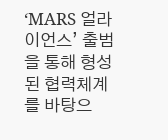‘MARS 얼라이언스’ 출범을 통해 형성된 협력체계를 바탕으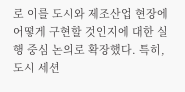로 이를 도시와 제조산업 현장에 어떻게 구현할 것인지에 대한 실행 중심 논의로 확장했다. 특히, 도시 세션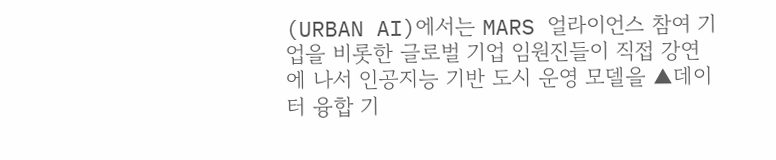(URBAN AI)에서는 MARS 얼라이언스 참여 기업을 비롯한 글로벌 기업 임원진들이 직접 강연에 나서 인공지능 기반 도시 운영 모델을 ▲데이터 융합 기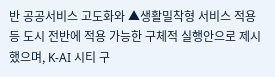반 공공서비스 고도화와 ▲생활밀착형 서비스 적용 등 도시 전반에 적용 가능한 구체적 실행안으로 제시했으며, K-AI 시티 구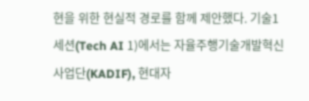현을 위한 현실적 경로를 함께 제안했다. 기술1세션(Tech AI 1)에서는 자율주행기술개발혁신사업단(KADIF), 현대자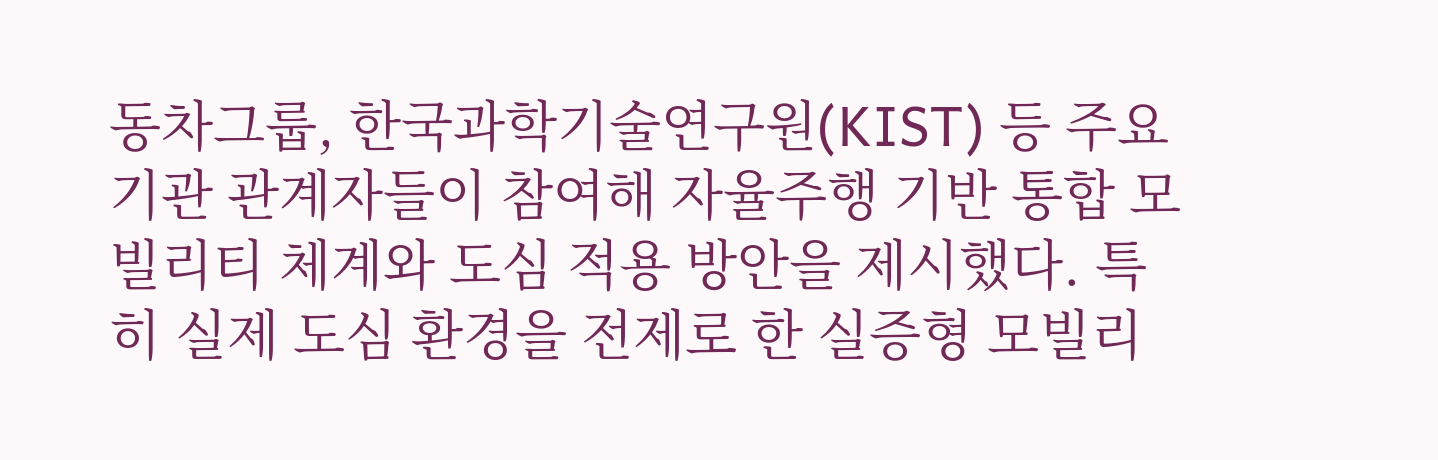동차그룹, 한국과학기술연구원(KIST) 등 주요 기관 관계자들이 참여해 자율주행 기반 통합 모빌리티 체계와 도심 적용 방안을 제시했다. 특히 실제 도심 환경을 전제로 한 실증형 모빌리